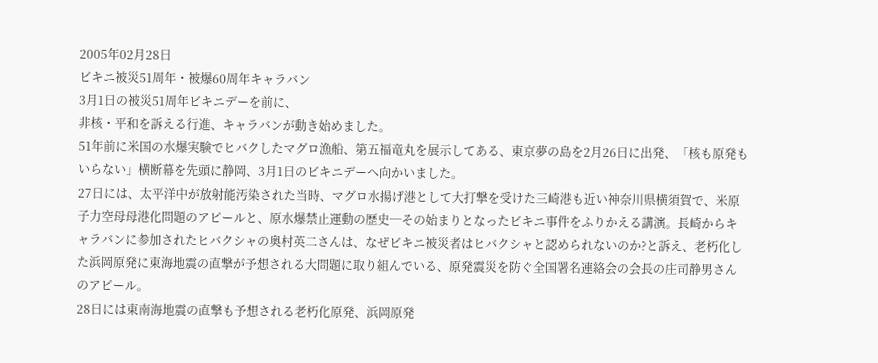2005年02月28日
ビキニ被災51周年・被爆60周年キャラバン
3月1日の被災51周年ビキニデーを前に、
非核・平和を訴える行進、キャラバンが動き始めました。
51年前に米国の水爆実験でヒバクしたマグロ漁船、第五福竜丸を展示してある、東京夢の島を2月26日に出発、「核も原発もいらない」横断幕を先頭に静岡、3月1日のビキニデーへ向かいました。
27日には、太平洋中が放射能汚染された当時、マグロ水揚げ港として大打撃を受けた三崎港も近い神奈川県横須賀で、米原子力空母母港化問題のアピールと、原水爆禁止運動の歴史─その始まりとなったビキニ事件をふりかえる講演。長崎からキャラバンに参加されたヒバクシャの奥村英二さんは、なぜビキニ被災者はヒバクシャと認められないのか?と訴え、老朽化した浜岡原発に東海地震の直撃が予想される大問題に取り組んでいる、原発震災を防ぐ全国署名連絡会の会長の庄司静男さんのアピール。
28日には東南海地震の直撃も予想される老朽化原発、浜岡原発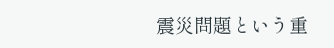震災問題という重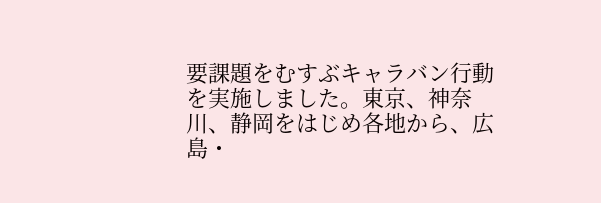要課題をむすぶキャラバン行動を実施しました。東京、神奈川、静岡をはじめ各地から、広島・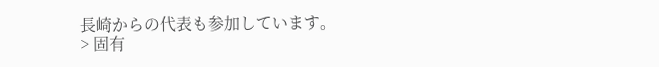長崎からの代表も参加しています。
> 固有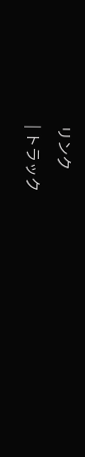リンク
| トラック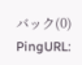バック(0) PingURL: